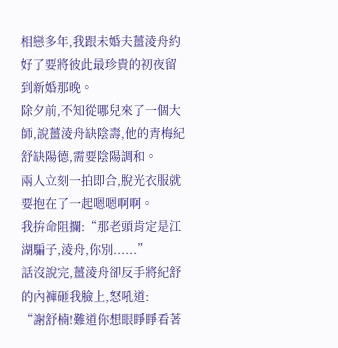相戀多年,我跟未婚夫薑淩舟約好了要將彼此最珍貴的初夜留到新婚那晚。
除夕前,不知從哪兒來了一個大師,說薑淩舟缺陰壽,他的青梅紀舒缺陽德,需要陰陽調和。
兩人立刻一拍即合,脫光衣服就要抱在了一起嗯嗯啊啊。
我拚命阻攔:“那老頭肯定是江湖騙子,淩舟,你別......”
話沒說完,薑淩舟卻反手將紀舒的內褲砸我臉上,怒吼道:
“謝舒楠!難道你想眼睜睜看著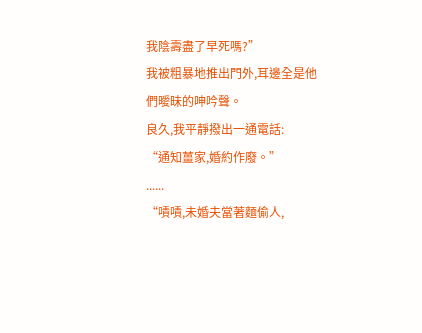我陰壽盡了早死嗎?”
我被粗暴地推出門外,耳邊全是他們曖昧的呻吟聲。
良久,我平靜撥出一通電話:
“通知薑家,婚約作廢。”
......
“嘖嘖,未婚夫當著麵偷人,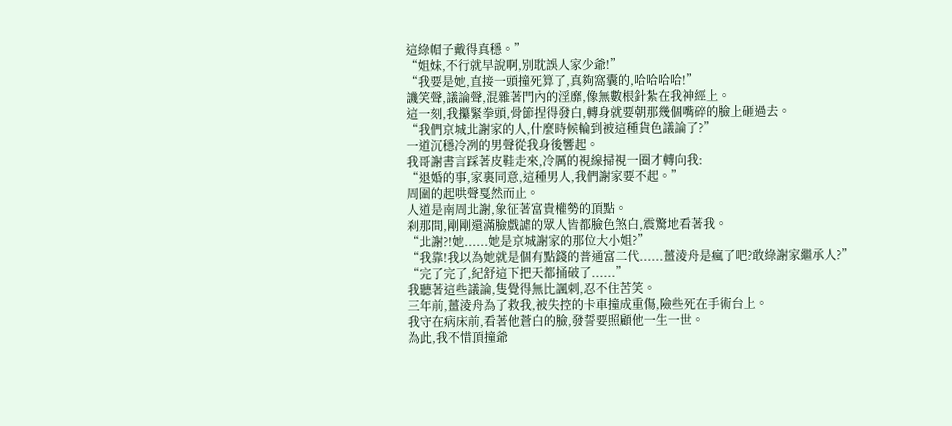這綠帽子戴得真穩。”
“姐妹,不行就早說啊,別耽誤人家少爺!”
“我要是她,直接一頭撞死算了,真夠窩囊的,哈哈哈哈!”
譏笑聲,議論聲,混雜著門內的淫靡,像無數根針紮在我神經上。
這一刻,我攥緊拳頭,骨節捏得發白,轉身就要朝那幾個嘴碎的臉上砸過去。
“我們京城北謝家的人,什麼時候輪到被這種貨色議論了?”
一道沉穩冷冽的男聲從我身後響起。
我哥謝書言踩著皮鞋走來,冷厲的視線掃視一圈才轉向我:
“退婚的事,家裏同意,這種男人,我們謝家要不起。”
周圍的起哄聲戛然而止。
人道是南周北謝,象征著富貴權勢的頂點。
刹那間,剛剛還滿臉戲謔的眾人皆都臉色煞白,震驚地看著我。
“北謝?!她......她是京城謝家的那位大小姐?”
“我靠!我以為她就是個有點錢的普通富二代......薑淩舟是瘋了吧?敢綠謝家繼承人?”
“完了完了,紀舒這下把天都捅破了......”
我聽著這些議論,隻覺得無比諷刺,忍不住苦笑。
三年前,薑淩舟為了救我,被失控的卡車撞成重傷,險些死在手術台上。
我守在病床前,看著他蒼白的臉,發誓要照顧他一生一世。
為此,我不惜頂撞爺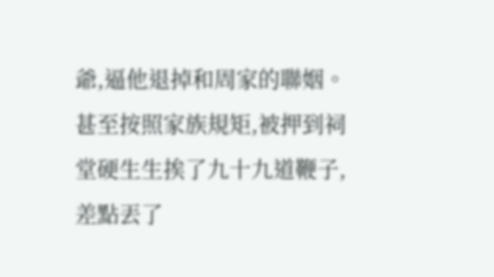爺,逼他退掉和周家的聯姻。
甚至按照家族規矩,被押到祠堂硬生生挨了九十九道鞭子,差點丟了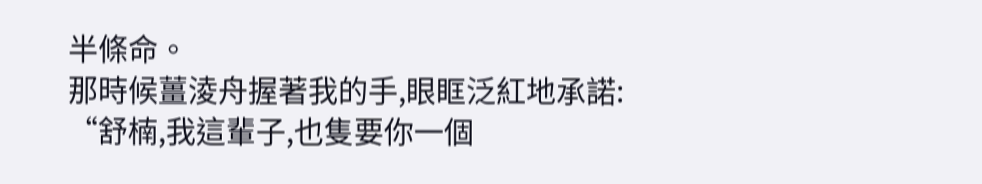半條命。
那時候薑淩舟握著我的手,眼眶泛紅地承諾:
“舒楠,我這輩子,也隻要你一個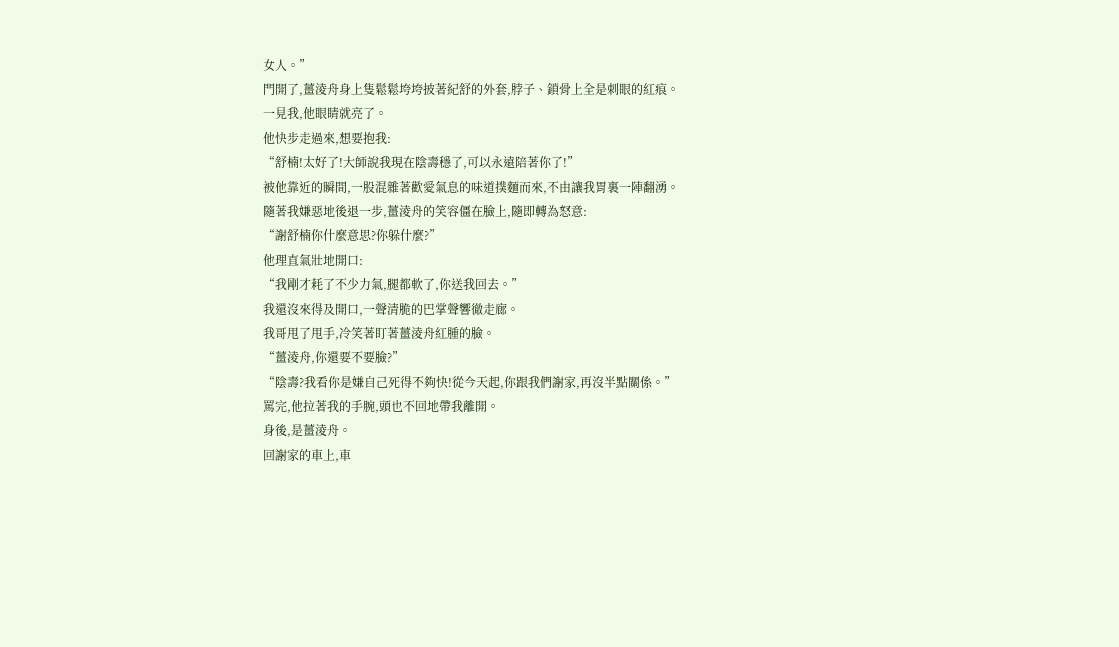女人。”
門開了,薑淩舟身上隻鬆鬆垮垮披著紀舒的外套,脖子、鎖骨上全是刺眼的紅痕。
一見我,他眼睛就亮了。
他快步走過來,想要抱我:
“舒楠!太好了!大師說我現在陰壽穩了,可以永遠陪著你了!”
被他靠近的瞬間,一股混雜著歡愛氣息的味道撲麵而來,不由讓我胃裏一陣翻湧。
隨著我嫌惡地後退一步,薑淩舟的笑容僵在臉上,隨即轉為怒意:
“謝舒楠你什麼意思?你躲什麼?”
他理直氣壯地開口:
“我剛才耗了不少力氣,腿都軟了,你送我回去。”
我還沒來得及開口,一聲清脆的巴掌聲響徹走廊。
我哥甩了甩手,冷笑著盯著薑淩舟紅腫的臉。
“薑淩舟,你還要不要臉?”
“陰壽?我看你是嫌自己死得不夠快!從今天起,你跟我們謝家,再沒半點關係。”
罵完,他拉著我的手腕,頭也不回地帶我離開。
身後,是薑淩舟。
回謝家的車上,車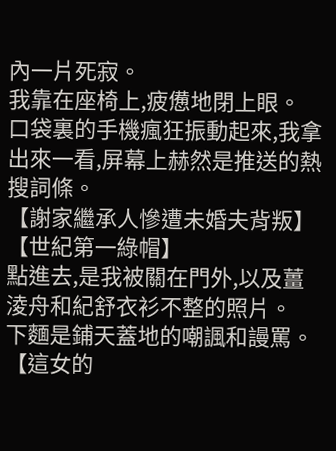內一片死寂。
我靠在座椅上,疲憊地閉上眼。
口袋裏的手機瘋狂振動起來,我拿出來一看,屏幕上赫然是推送的熱搜詞條。
【謝家繼承人慘遭未婚夫背叛】
【世紀第一綠帽】
點進去,是我被關在門外,以及薑淩舟和紀舒衣衫不整的照片。
下麵是鋪天蓋地的嘲諷和謾罵。
【這女的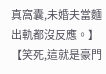真窩囊,未婚夫當麵出軌都沒反應。】
【笑死,這就是豪門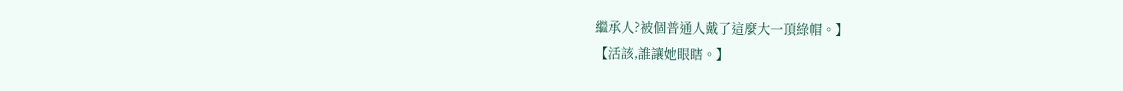繼承人?被個普通人戴了這麼大一頂綠帽。】
【活該,誰讓她眼瞎。】